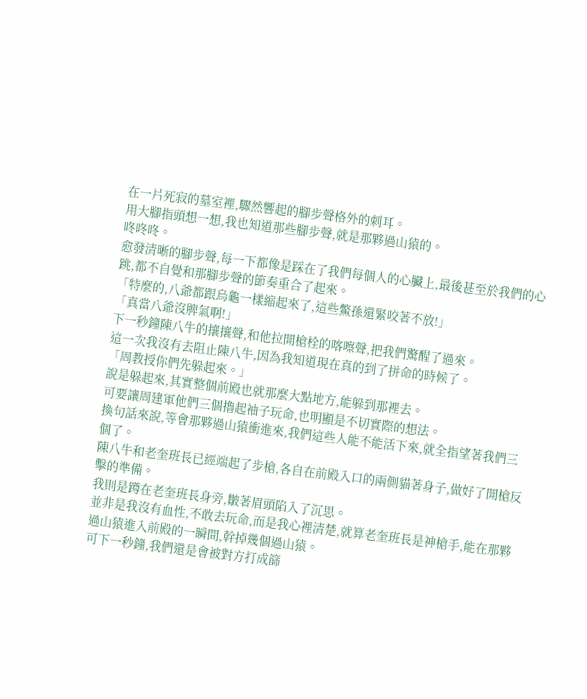在一片死寂的墓室裡,驟然響起的腳步聲格外的刺耳。
用大腳指頭想一想,我也知道那些腳步聲,就是那夥過山猿的。
咚咚咚。
愈發清晰的腳步聲,每一下都像是踩在了我們每個人的心臟上,最後甚至於我們的心跳,都不自覺和那腳步聲的節奏重合了起來。
「特麼的,八爺都跟烏龜一樣縮起來了,這些鱉孫還緊咬著不放!」
「真當八爺沒脾氣啊!」
下一秒鐘陳八牛的攘攘聲,和他拉開槍栓的喀嚓聲,把我們驚醒了過來。
這一次我沒有去阻止陳八牛,因為我知道現在真的到了拼命的時候了。
「周教授你們先躲起來。」
說是躲起來,其實整個前殿也就那麼大點地方,能躲到那裡去。
可要讓周建軍他們三個擼起袖子玩命,也明顯是不切實際的想法。
換句話來說,等會那夥過山猿衝進來,我們這些人能不能活下來,就全指望著我們三個了。
陳八牛和老奎班長已經端起了步槍,各自在前殿入口的兩側貓著身子,做好了開槍反擊的準備。
我則是蹲在老奎班長身旁,皺著眉頭陷入了沉思。
並非是我沒有血性,不敢去玩命,而是我心裡清楚,就算老奎班長是神槍手,能在那夥過山猿進入前殿的一瞬間,幹掉幾個過山猿。
可下一秒鐘,我們還是會被對方打成篩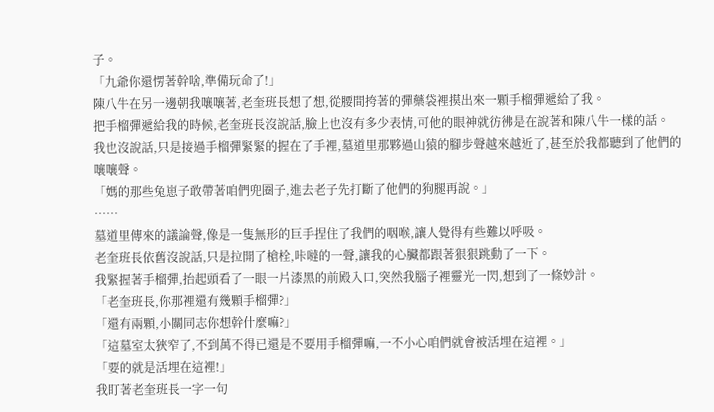子。
「九爺你還愣著幹啥,準備玩命了!」
陳八牛在另一邊朝我嚷嚷著,老奎班長想了想,從腰間挎著的彈藥袋裡摸出來一顆手榴彈遞給了我。
把手榴彈遞給我的時候,老奎班長沒說話,臉上也沒有多少表情,可他的眼神就彷彿是在說著和陳八牛一樣的話。
我也沒說話,只是接過手榴彈緊緊的握在了手裡,墓道里那夥過山猿的腳步聲越來越近了,甚至於我都聽到了他們的嚷嚷聲。
「媽的那些兔崽子敢帶著咱們兜圈子,進去老子先打斷了他們的狗腿再說。」
……
墓道里傳來的議論聲,像是一隻無形的巨手捏住了我們的咽喉,讓人覺得有些難以呼吸。
老奎班長依舊沒說話,只是拉開了槍栓,咔噠的一聲,讓我的心臟都跟著狠狠跳動了一下。
我緊握著手榴彈,抬起頭看了一眼一片漆黑的前殿入口,突然我腦子裡靈光一閃,想到了一條妙計。
「老奎班長,你那裡還有幾顆手榴彈?」
「還有兩顆,小關同志你想幹什麼嘛?」
「這墓室太狹窄了,不到萬不得已還是不要用手榴彈嘛,一不小心咱們就會被活埋在這裡。」
「要的就是活埋在這裡!」
我盯著老奎班長一字一句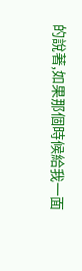的說著,如果那個時候給我一面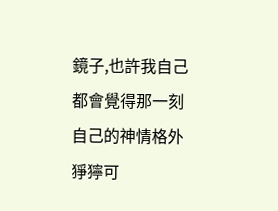鏡子,也許我自己都會覺得那一刻自己的神情格外猙獰可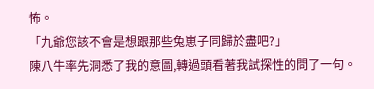怖。
「九爺您該不會是想跟那些兔崽子同歸於盡吧?」
陳八牛率先洞悉了我的意圖,轉過頭看著我試探性的問了一句。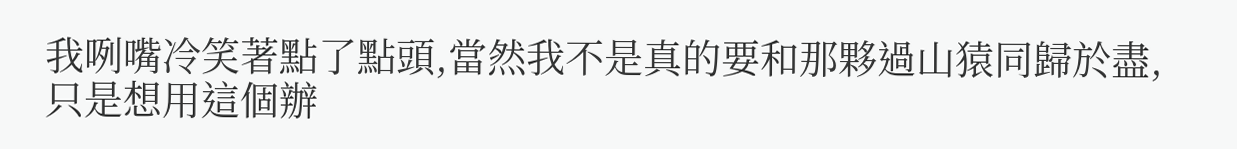我咧嘴冷笑著點了點頭,當然我不是真的要和那夥過山猿同歸於盡,只是想用這個辦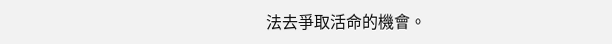法去爭取活命的機會。